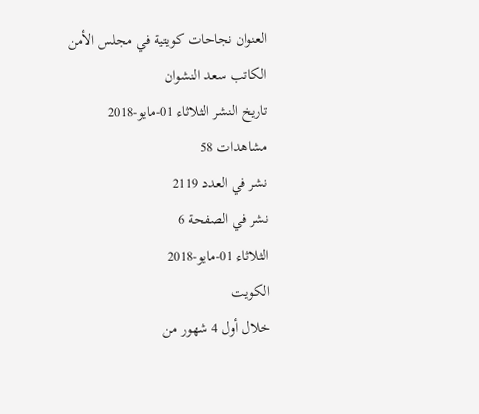العنوان نجاحات كويتية في مجلس الأمن
الكاتب سعد النشوان
تاريخ النشر الثلاثاء 01-مايو-2018
مشاهدات 58
نشر في العدد 2119
نشر في الصفحة 6
الثلاثاء 01-مايو-2018
الكويت
خلال أول 4 شهور من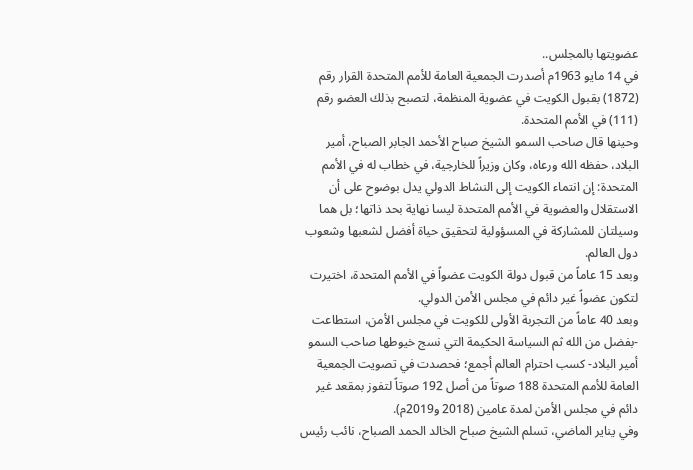عضويتها بالمجلس..
في 14 مايو 1963م أصدرت الجمعية العامة للأمم المتحدة القرار رقم (1872) بقبول الكويت في عضوية المنظمة، لتصبح بذلك العضو رقم (111) في الأمم المتحدة.
وحينها قال صاحب السمو الشيخ صباح الأحمد الجابر الصباح، أمير البلاد، حفظه الله ورعاه، وكان وزيراً للخارجية، في خطاب له في الأمم المتحدة: إن انتماء الكويت إلى النشاط الدولي يدل بوضوح على أن الاستقلال والعضوية في الأمم المتحدة ليسا نهاية بحد ذاتها؛ بل هما وسيلتان للمشاركة في المسؤولية لتحقيق حياة أفضل لشعبها وشعوب دول العالم.
وبعد 15 عاماً من قبول دولة الكويت عضواً في الأمم المتحدة، اختيرت لتكون عضواً غير دائم في مجلس الأمن الدولي.
وبعد 40 عاماً من التجربة الأولى للكويت في مجلس الأمن، استطاعت -بفضل من الله ثم السياسة الحكيمة التي نسج خيوطها صاحب السمو أمير البلاد- كسب احترام العالم أجمع؛ فحصدت في تصويت الجمعية العامة للأمم المتحدة 188 صوتاً من أصل 192 صوتاً لتفوز بمقعد غير دائم في مجلس الأمن لمدة عامين (2018 و2019م).
وفي يناير الماضي، تسلم الشيخ صباح الخالد الحمد الصباح، نائب رئيس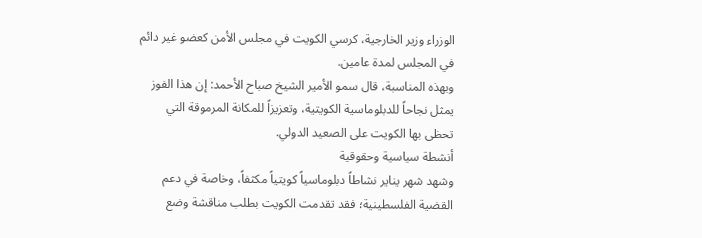الوزراء وزير الخارجية، كرسي الكويت في مجلس الأمن كعضو غير دائم في المجلس لمدة عامين.
وبهذه المناسبة، قال سمو الأمير الشيخ صباح الأحمد: إن هذا الفوز يمثل نجاحاً للدبلوماسية الكويتية، وتعزيزاً للمكانة المرموقة التي تحظى بها الكويت على الصعيد الدولي.
أنشطة سياسية وحقوقية
وشهد شهر يناير نشاطاً دبلوماسياً كويتياً مكثفاً، وخاصة في دعم القضية الفلسطينية؛ فقد تقدمت الكويت بطلب مناقشة وضع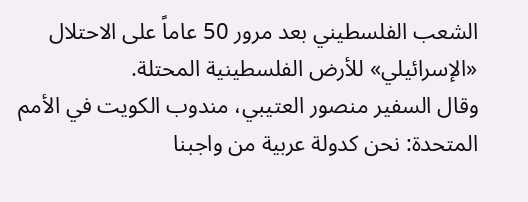الشعب الفلسطيني بعد مرور 50 عاماً على الاحتلال «الإسرائيلي» للأرض الفلسطينية المحتلة.
وقال السفير منصور العتيبي، مندوب الكويت في الأمم المتحدة: نحن كدولة عربية من واجبنا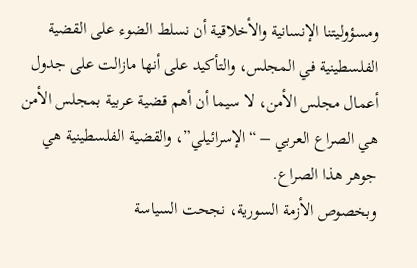ومسؤوليتنا الإنسانية والأخلاقية أن نسلط الضوء على القضية الفلسطينية في المجلس، والتأكيد على أنها مازالت على جدول أعمال مجلس الأمن، لا سيما أن أهم قضية عربية بمجلس الأمن هي الصراع العربي – “الإسرائيلي”، والقضية الفلسطينية هي جوهر هذا الصراع.
وبخصوص الأزمة السورية، نجحت السياسة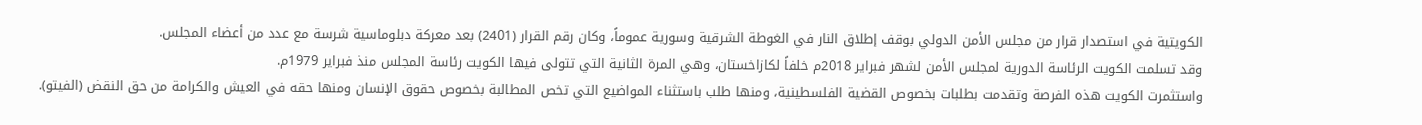الكويتية في استصدار قرار من مجلس الأمن الدولي بوقف إطلاق النار في الغوطة الشرقية وسورية عموماً، وكان رقم القرار (2401) بعد معركة دبلوماسية شرسة مع عدد من أعضاء المجلس.
وقد تسلمت الكويت الرئاسة الدورية لمجلس الأمن لشهر فبراير 2018م خلفاً لكازاخستان، وهي المرة الثانية التي تتولى فيها الكويت رئاسة المجلس منذ فبراير 1979م.
واستثمرت الكويت هذه الفرصة وتقدمت بطلبات بخصوص القضية الفلسطينية، ومنها طلب باستثناء المواضيع التي تخص المطالبة بخصوص حقوق الإنسان ومنها حقه في العيش والكرامة من حق النقض (الفيتو).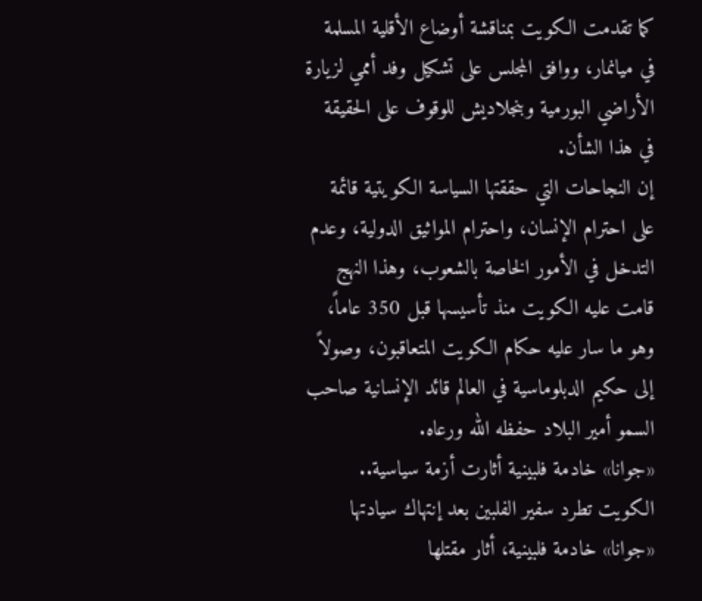كما تقدمت الكويت بمناقشة أوضاع الأقلية المسلمة في ميانمار، ووافق المجلس على تشكيل وفد أممي لزيارة الأراضي البورمية وبنجلاديش للوقوف على الحقيقة في هذا الشأن.
إن النجاحات التي حققتها السياسة الكويتية قائمة على احترام الإنسان، واحترام المواثيق الدولية، وعدم التدخل في الأمور الخاصة بالشعوب، وهذا النهج قامت عليه الكويت منذ تأسيسها قبل 350 عاماً، وهو ما سار عليه حكام الكويت المتعاقبون، وصولاً إلى حكيم الدبلوماسية في العالم قائد الإنسانية صاحب السمو أمير البلاد حفظه الله ورعاه.
«جوانا» خادمة فلبينية أثارت أزمة سياسية..
الكويت تطرد سفير الفلبين بعد إنتهاك سيادتها
«جوانا» خادمة فلبينية، أثار مقتلها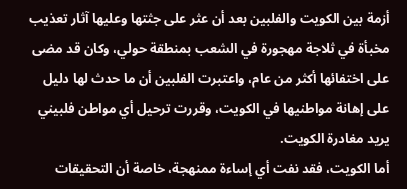أزمة بين الكويت والفلبين بعد أن عثر على جثتها وعليها آثار تعذيب مخبأة في ثلاجة مهجورة في الشعب بمنطقة حولي، وكان قد مضى على اختفائها أكثر من عام، واعتبرت الفلبين أن ما حدث لها دليل على إهانة مواطنيها في الكويت، وقررت ترحيل أي مواطن فلبيني يريد مغادرة الكويت.
أما الكويت، فقد نفت أي إساءة ممنهجة، خاصة أن التحقيقات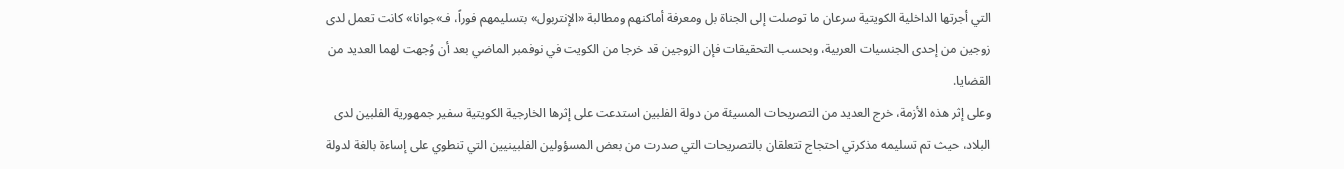التي أجرتها الداخلية الكويتية سرعان ما توصلت إلى الجناة بل ومعرفة أماكنهم ومطالبة «الإنتربول» بتسليمهم فوراً، فـ»جوانا» كانت تعمل لدى زوجين من إحدى الجنسيات العربية، وبحسب التحقيقات فإن الزوجين قد خرجا من الكويت في نوفمبر الماضي بعد أن وُجهت لهما العديد من القضايا.
وعلى إثر هذه الأزمة، خرج العديد من التصريحات المسيئة من دولة الفلبين استدعت على إثرها الخارجية الكويتية سفير جمهورية الفلبين لدى البلاد، حيث تم تسليمه مذكرتي احتجاج تتعلقان بالتصريحات التي صدرت من بعض المسؤولين الفلبينيين التي تنطوي على إساءة بالغة لدولة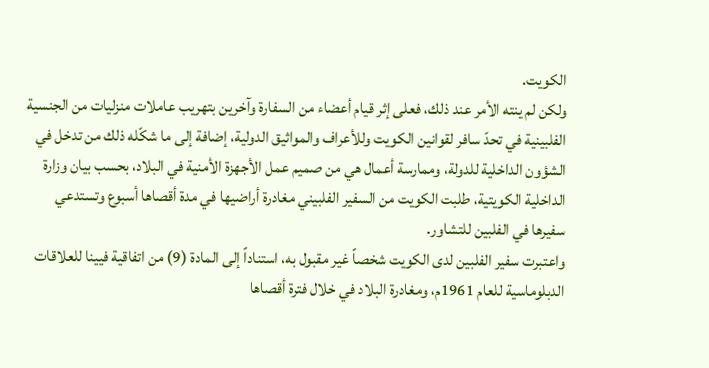الكويت.
ولكن لم ينته الأمر عند ذلك، فعلى إثر قيام أعضاء من السفارة وآخرين بتهريب عاملات منزليات من الجنسية الفلبينية في تحدّ سافر لقوانين الكويت وللأعراف والمواثيق الدولية، إضافة إلى ما شكّله ذلك من تدخل في الشؤون الداخلية للدولة، وممارسة أعمال هي من صميم عمل الأجهزة الأمنية في البلاد، بحسب بيان وزارة الداخلية الكويتية، طلبت الكويت من السفير الفلبيني مغادرة أراضيها في مدة أقصاها أسبوع وتستدعي سفيرها في الفلبين للتشاور.
واعتبرت سفير الفلبين لدى الكويت شخصاً غير مقبول به، استناداً إلى المادة (9) من اتفاقية فيينا للعلاقات الدبلوماسية للعام 1961م، ومغادرة البلاد في خلال فترة أقصاها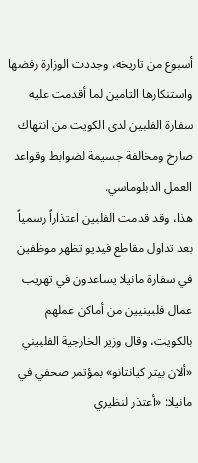أسبوع من تاريخه، وجددت الوزارة رفضها واستنكارها التامين لما أقدمت عليه سفارة الفلبين لدى الكويت من انتهاك صارخ ومخالفة جسيمة لضوابط وقواعد العمل الدبلوماسي.
هذا، وقد قدمت الفلبين اعتذاراً رسمياً بعد تداول مقاطع فيديو تظهر موظفين في سفارة مانيلا يساعدون في تهريب عمال فلبينيين من أماكن عملهم بالكويت، وقال وزير الخارجية الفلبيني «ألان بيتر كيانتانو» بمؤتمر صحفي في مانيلا: «أعتذر لنظيري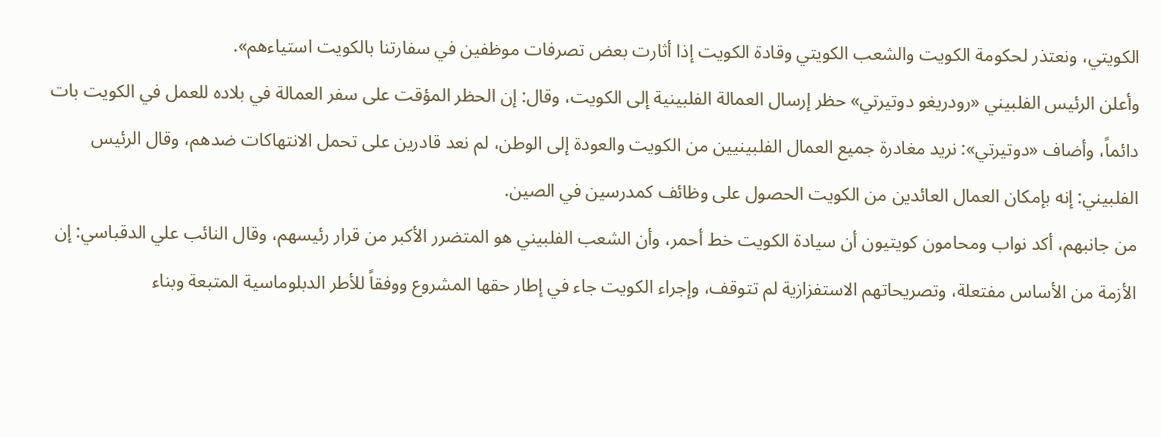الكويتي، ونعتذر لحكومة الكويت والشعب الكويتي وقادة الكويت إذا أثارت بعض تصرفات موظفين في سفارتنا بالكويت استياءهم».
وأعلن الرئيس الفلبيني «رودريغو دوتيرتي» حظر إرسال العمالة الفلبينية إلى الكويت، وقال: إن الحظر المؤقت على سفر العمالة في بلاده للعمل في الكويت بات دائماً، وأضاف «دوتيرتي»: نريد مغادرة جميع العمال الفلبينيين من الكويت والعودة إلى الوطن، لم نعد قادرين على تحمل الانتهاكات ضدهم، وقال الرئيس الفلبيني: إنه بإمكان العمال العائدين من الكويت الحصول على وظائف كمدرسين في الصين.
من جانبهم، أكد نواب ومحامون كويتيون أن سيادة الكويت خط أحمر، وأن الشعب الفلبيني هو المتضرر الأكبر من قرار رئيسهم، وقال النائب علي الدقباسي: إن الأزمة من الأساس مفتعلة، وتصريحاتهم الاستفزازية لم تتوقف، وإجراء الكويت جاء في إطار حقها المشروع ووفقاً للأطر الدبلوماسية المتبعة وبناء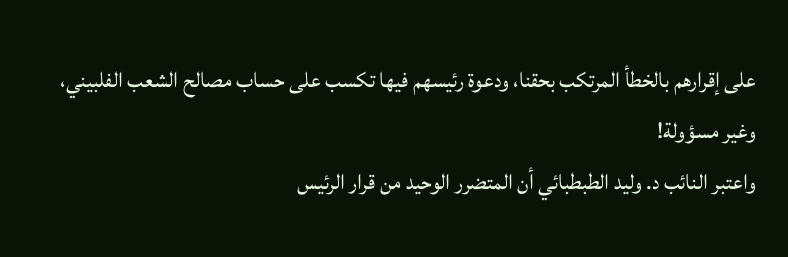على إقرارهم بالخطأ المرتكب بحقنا، ودعوة رئيسهم فيها تكسب على حساب مصالح الشعب الفلبيني، وغير مسؤولة!
واعتبر النائب د. وليد الطبطبائي أن المتضرر الوحيد من قرار الرئيس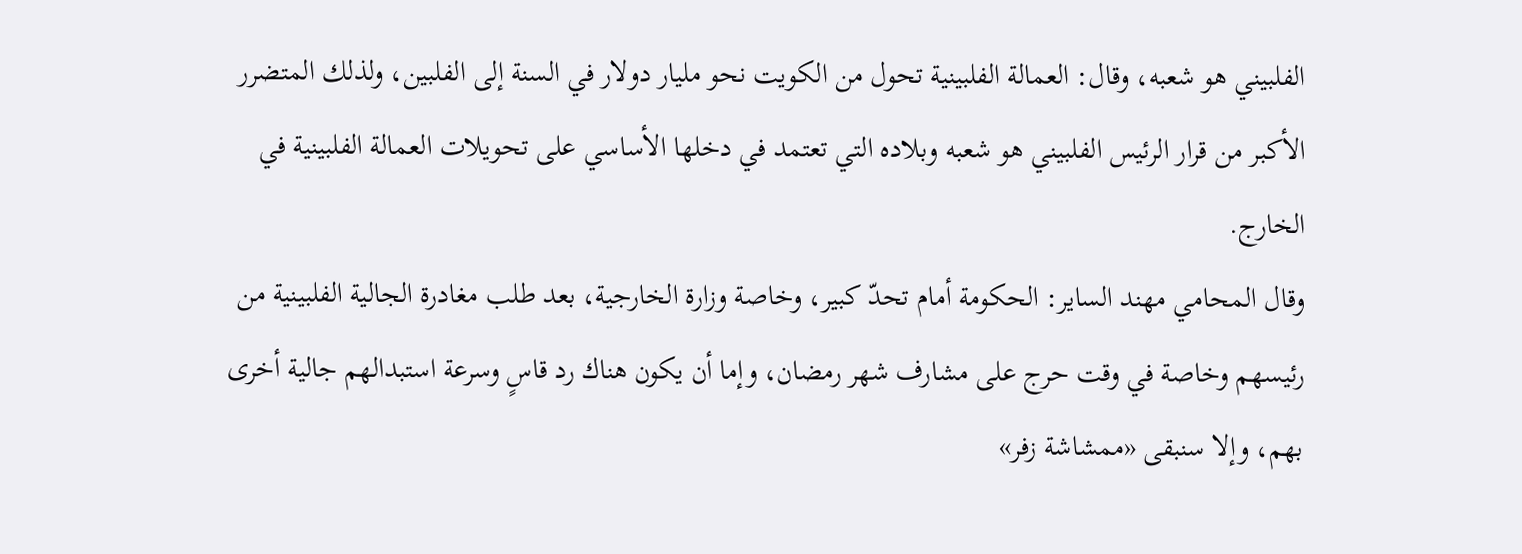الفلبيني هو شعبه، وقال: العمالة الفلبينية تحول من الكويت نحو مليار دولار في السنة إلى الفلبين، ولذلك المتضرر الأكبر من قرار الرئيس الفلبيني هو شعبه وبلاده التي تعتمد في دخلها الأساسي على تحويلات العمالة الفلبينية في الخارج.
وقال المحامي مهند الساير: الحكومة أمام تحدّ كبير، وخاصة وزارة الخارجية، بعد طلب مغادرة الجالية الفلبينية من رئيسهم وخاصة في وقت حرج على مشارف شهر رمضان، وإما أن يكون هناك رد قاسٍ وسرعة استبدالهم جالية أخرى بهم، وإلا سنبقى «ممشاشة زفر»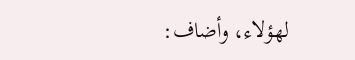لهؤلاء، وأضاف: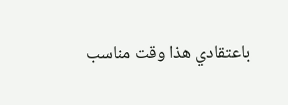باعتقادي هذا وقت مناسب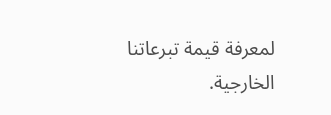لمعرفة قيمة تبرعاتنا الخارجية.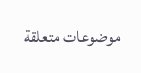موضوعات متعلقة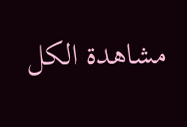مشاهدة الكل